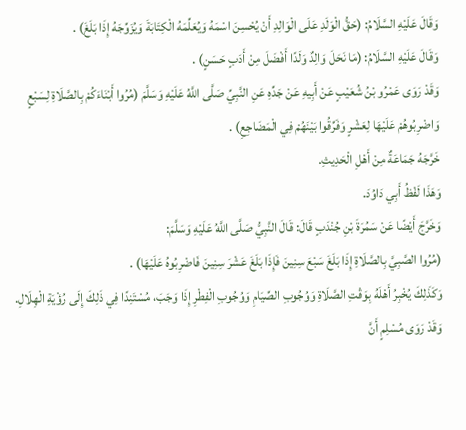وَقَالَ عَلَيْهِ السَّلَامُ: (حَقُّ الْوَلَدِ عَلَى الْوَالِدِ أَنْ يُحْسِنَ اسْمَهُ وَيُعَلِّمَهُ الْكِتَابَةَ وَيُزَوِّجَهُ إِذَا بَلَغَ) .
وَقَالَ عَلَيْهِ السَّلَامُ: (مَا نَحَلَ وَالِدٌ وَلَدًا أَفْضَلَ مِنْ أَدَبٍ حَسَنٍ) .
وَقَدْ رَوَى عَمْرُو بْنُ شُعَيْبٍ عَنْ أَبِيهِ عَنْ جَدِّهِ عَنِ النَّبِيِّ صَلَّى اللَّهُ عَلَيْهِ وَسَلَّمَ (مُرُوا أَبْنَاءَكُمْ بِالصَّلَاةِ لِسَبْعٍ وَاضْرِبُوهُمْ عَلَيْهَا لِعَشْرٍ وَفَرِّقُوا بَيْنَهُمْ فِي الْمَضَاجِعِ) .
خَرَّجَهُ جَمَاعَةٌ مِنْ أَهْلِ الْحَدِيثِ.
وَهَذَا لَفْظُ أَبِي دَاوُدَ.
وَخَرَّجَ أَيْضًا عَنْ سَمُرَةَ بْنِ جُنْدَبٍ قَالَ: قَالَ النَّبِيُّ صَلَّى اللَّهُ عَلَيْهِ وَسَلَّمَ:
(مُرُوا الصَّبِيَّ بِالصَّلَاةِ إِذَا بَلَغَ سَبْعَ سِنِينَ فَإِذَا بَلَغَ عَشْرَ سِنِينَ فَاضْرِبُوهُ عَلَيْهَا) .
وَكَذَلِكَ يُخْبِرُ أَهْلَهُ بِوَقْتِ الصَّلَاةِ وَوُجُوبِ الصِّيَامِ وَوُجُوبِ الْفِطْرِ إِذَا وَجَبَ، مُسْتَنِدًا فِي ذَلِكَ إِلَى رُؤْيَةِ الْهِلَالِ.
وَقَدْ رَوَى مُسْلِمٍ أَنَّ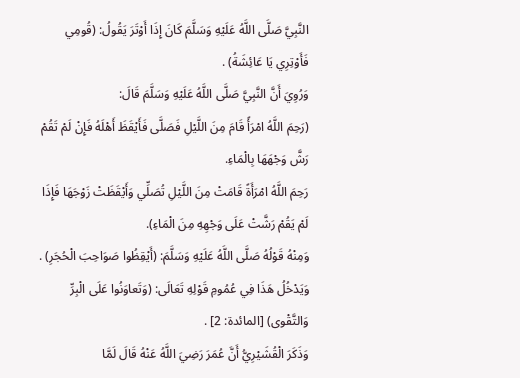النَّبِيَّ صَلَّى اللَّهُ عَلَيْهِ وَسَلَّمَ كَانَ إِذَا أَوْتَرَ يَقُولُ: (قُومِي فَأَوْتِرِي يَا عَائِشَةُ) .
وَرُوِيَ أَنَّ النَّبِيَّ صَلَّى اللَّهُ عَلَيْهِ وَسَلَّمَ قَالَ:
(رَحِمَ اللَّهُ امْرَأً قَامَ مِنَ اللَّيْلِ فَصَلَّى فَأَيْقَظَ أَهْلَهُ فَإِنْ لَمْ تَقُمْ رَشَّ وَجْهَهَا بِالْمَاءِ.
رَحِمَ اللَّهُ امْرَأَةً قَامَتْ مِنَ اللَّيْلِ تُصَلِّي وَأَيْقَظَتْ زَوْجَهَا فَإِذَا لَمْ يَقُمْ رَشَّتْ عَلَى وَجْهِهِ مِنَ الْمَاءِ).
وَمِنْهُ قَوْلُهُ صَلَّى اللَّهُ عَلَيْهِ وَسَلَّمَ: (أَيْقِظُوا صَوَاحِبَ الْحُجَرِ) .
وَيَدْخُلُ هَذَا فِي عُمُومِ قَوْلِهِ تَعَالَى: (وَتَعاوَنُوا عَلَى الْبِرِّ وَالتَّقْوى) [المائدة: 2] .
وَذَكَرَ الْقُشَيْرِيُّ أَنَّ عُمَرَ رَضِيَ اللَّهُ عَنْهُ قَالَ لَمَّا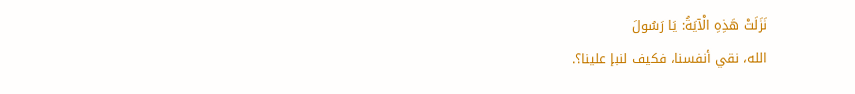نَزَلَتْ هَذِهِ الْآيَةُ: يَا رَسُولَ
الله، نقي أنفسنا، فكيف لنبإ علينا؟.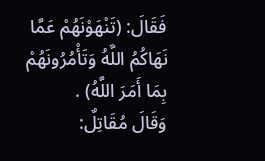فَقَالَ: (تَنْهَوْنَهُمْ عَمَّا نَهَاكُمُ اللَّهُ وَتَأْمُرُونَهُمْ بِمَا أَمَرَ اللَّهُ) .
وَقَالَ مُقَاتِلٌ: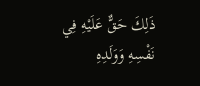ذَلِكَ حَقٌّ عَلَيْهِ فِي نَفْسِهِ وَوَلَدِهِ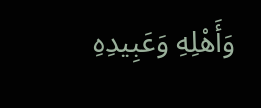وَأَهْلِهِ وَعَبِيدِهِ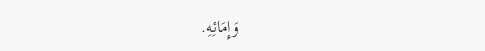وَإِمَائِهِ.